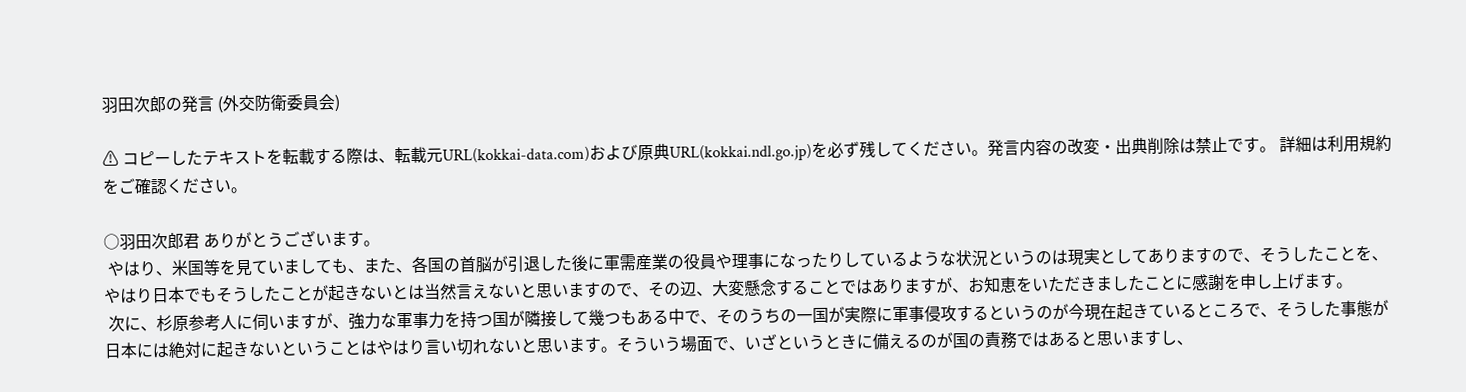羽田次郎の発言 (外交防衛委員会)

⚠ コピーしたテキストを転載する際は、転載元URL(kokkai-data.com)および原典URL(kokkai.ndl.go.jp)を必ず残してください。発言内容の改変・出典削除は禁止です。 詳細は利用規約をご確認ください。

○羽田次郎君 ありがとうございます。
 やはり、米国等を見ていましても、また、各国の首脳が引退した後に軍需産業の役員や理事になったりしているような状況というのは現実としてありますので、そうしたことを、やはり日本でもそうしたことが起きないとは当然言えないと思いますので、その辺、大変懸念することではありますが、お知恵をいただきましたことに感謝を申し上げます。
 次に、杉原参考人に伺いますが、強力な軍事力を持つ国が隣接して幾つもある中で、そのうちの一国が実際に軍事侵攻するというのが今現在起きているところで、そうした事態が日本には絶対に起きないということはやはり言い切れないと思います。そういう場面で、いざというときに備えるのが国の責務ではあると思いますし、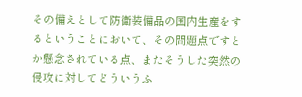その備えとして防衛装備品の国内生産をするということにおいて、その問題点ですとか懸念されている点、またそうした突然の侵攻に対してどういうふ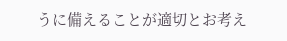うに備えることが適切とお考え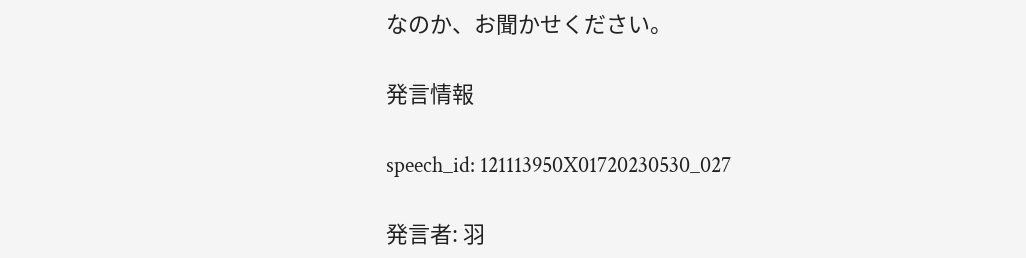なのか、お聞かせください。

発言情報

speech_id: 121113950X01720230530_027

発言者: 羽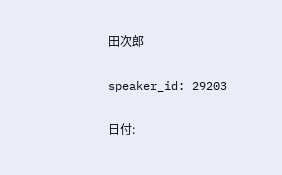田次郎

speaker_id: 29203

日付: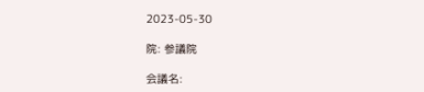2023-05-30

院: 参議院

会議名: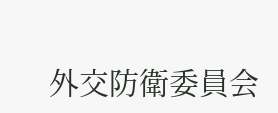外交防衛委員会